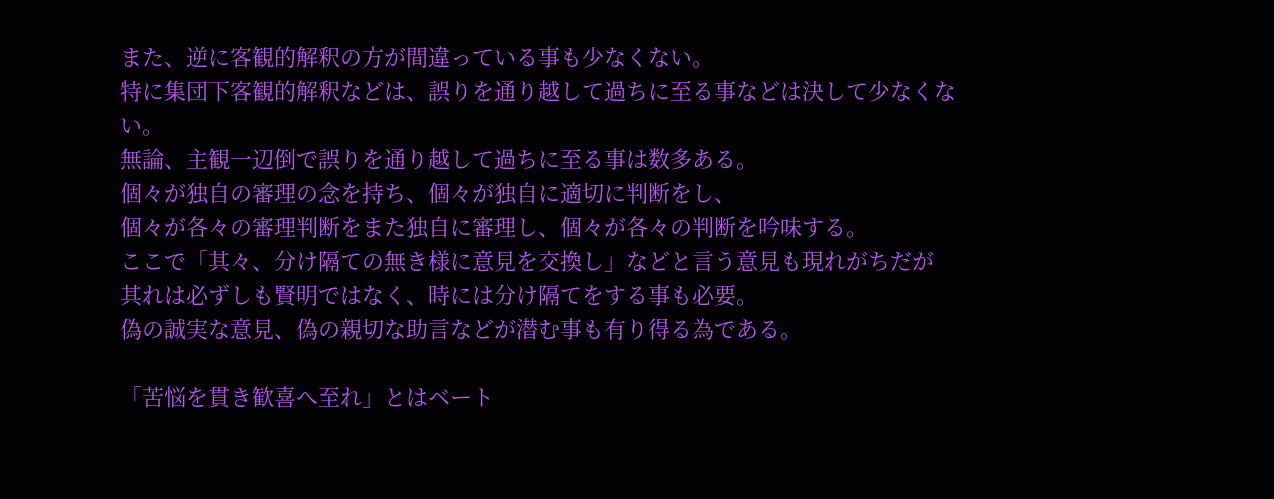また、逆に客観的解釈の方が間違っている事も少なくない。
特に集団下客観的解釈などは、誤りを通り越して過ちに至る事などは決して少なくない。
無論、主観一辺倒で誤りを通り越して過ちに至る事は数多ある。
個々が独自の審理の念を持ち、個々が独自に適切に判断をし、
個々が各々の審理判断をまた独自に審理し、個々が各々の判断を吟味する。
ここで「其々、分け隔ての無き様に意見を交換し」などと言う意見も現れがちだが
其れは必ずしも賢明ではなく、時には分け隔てをする事も必要。
偽の誠実な意見、偽の親切な助言などが潜む事も有り得る為である。

「苦悩を貫き歓喜へ至れ」とはベート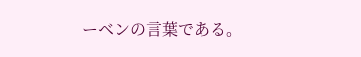ーベンの言葉である。